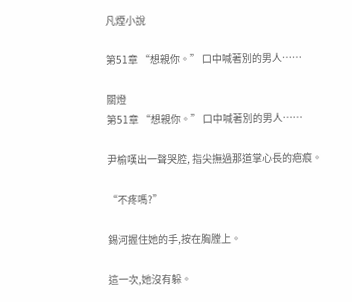凡煙小說

第51章 “想親你。” 口中喊著別的男人……

關燈
第51章 “想親你。” 口中喊著別的男人……

尹榆嘆出一聲哭腔, 指尖撫過那道掌心長的疤痕。

“不疼嗎?”

錫河握住她的手,按在胸膛上。

這一次,她沒有躲。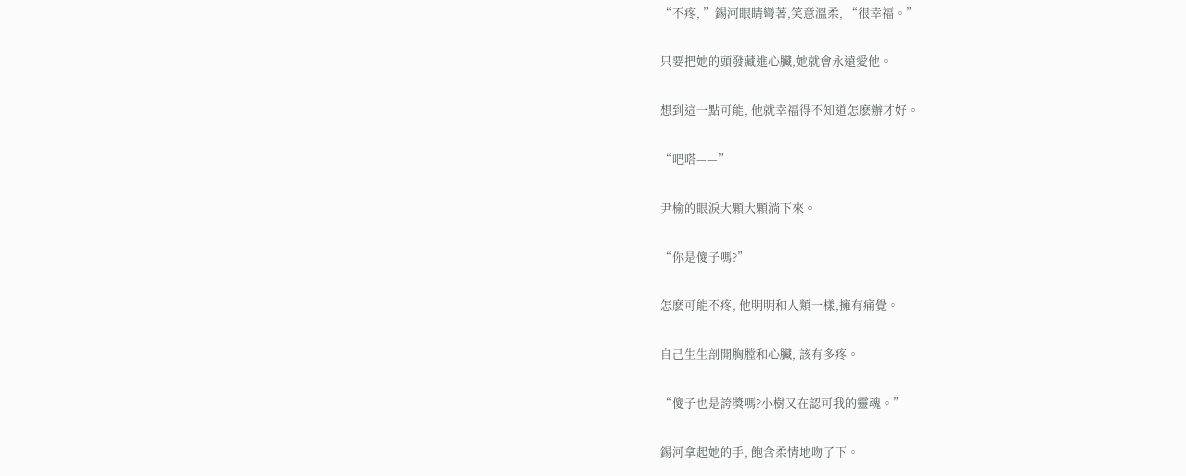“不疼, ”錫河眼睛彎著,笑意溫柔, “很幸福。”

只要把她的頭發藏進心臟,她就會永遠愛他。

想到這一點可能, 他就幸福得不知道怎麽辦才好。

“吧嗒——”

尹榆的眼淚大顆大顆淌下來。

“你是傻子嗎?”

怎麽可能不疼, 他明明和人類一樣,擁有痛覺。

自己生生剖開胸膛和心臟, 該有多疼。

“傻子也是誇獎嗎?小樹又在認可我的靈魂。”

錫河拿起她的手, 飽含柔情地吻了下。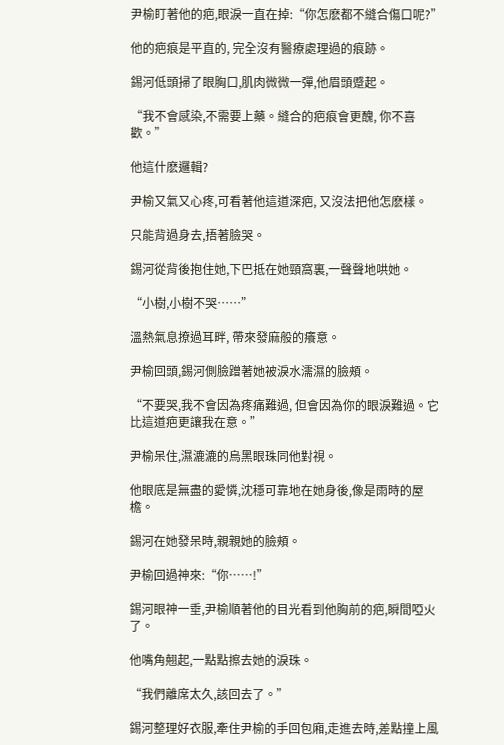尹榆盯著他的疤,眼淚一直在掉:“你怎麽都不縫合傷口呢?”

他的疤痕是平直的, 完全沒有醫療處理過的痕跡。

錫河低頭掃了眼胸口,肌肉微微一彈,他眉頭蹙起。

“我不會感染,不需要上藥。縫合的疤痕會更醜, 你不喜歡。”

他這什麽邏輯?

尹榆又氣又心疼,可看著他這道深疤, 又沒法把他怎麽樣。

只能背過身去,捂著臉哭。

錫河從背後抱住她,下巴抵在她頸窩裏,一聲聲地哄她。

“小樹,小樹不哭……”

溫熱氣息撩過耳畔, 帶來發麻般的癢意。

尹榆回頭,錫河側臉蹭著她被淚水濡濕的臉頰。

“不要哭,我不會因為疼痛難過, 但會因為你的眼淚難過。它比這道疤更讓我在意。”

尹榆呆住,濕漉漉的烏黑眼珠同他對視。

他眼底是無盡的愛憐,沈穩可靠地在她身後,像是雨時的屋檐。

錫河在她發呆時,親親她的臉頰。

尹榆回過神來:“你……!”

錫河眼神一垂,尹榆順著他的目光看到他胸前的疤,瞬間啞火了。

他嘴角翹起,一點點擦去她的淚珠。

“我們離席太久,該回去了。”

錫河整理好衣服,牽住尹榆的手回包廂,走進去時,差點撞上風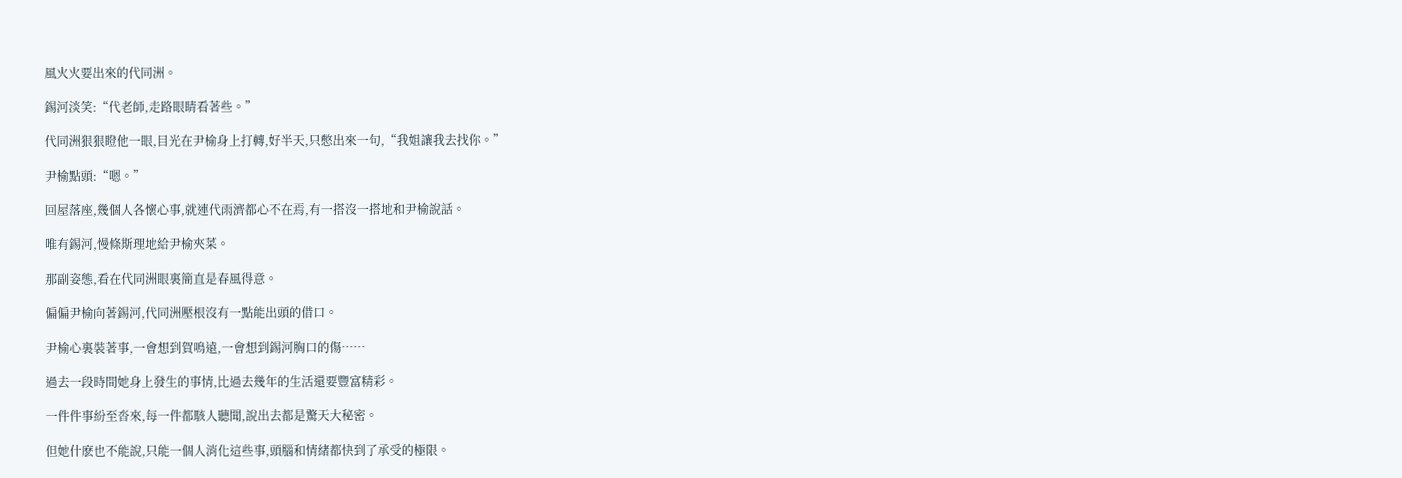風火火要出來的代同洲。

錫河淡笑:“代老師,走路眼睛看著些。”

代同洲狠狠瞪他一眼,目光在尹榆身上打轉,好半天,只憋出來一句,“我姐讓我去找你。”

尹榆點頭:“嗯。”

回屋落座,幾個人各懷心事,就連代雨濟都心不在焉,有一搭沒一搭地和尹榆說話。

唯有錫河,慢條斯理地給尹榆夾菜。

那副姿態,看在代同洲眼裏簡直是春風得意。

偏偏尹榆向著錫河,代同洲壓根沒有一點能出頭的借口。

尹榆心裏裝著事,一會想到賀鳴遠,一會想到錫河胸口的傷……

過去一段時間她身上發生的事情,比過去幾年的生活還要豐富精彩。

一件件事紛至沓來,每一件都駭人聽聞,說出去都是驚天大秘密。

但她什麽也不能說,只能一個人消化這些事,頭腦和情緒都快到了承受的極限。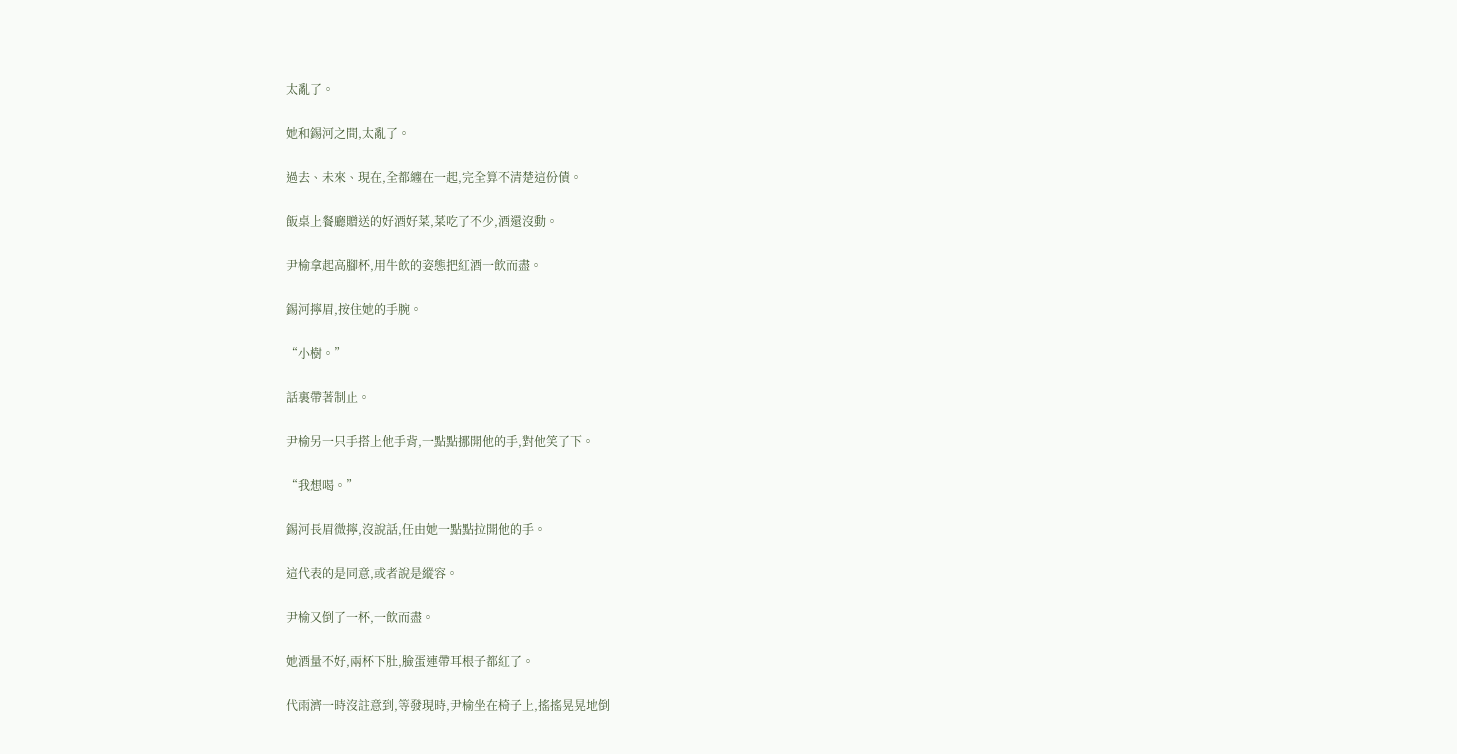太亂了。

她和錫河之間,太亂了。

過去、未來、現在,全都纏在一起,完全算不清楚這份債。

飯桌上餐廳贈送的好酒好菜,菜吃了不少,酒還沒動。

尹榆拿起高腳杯,用牛飲的姿態把紅酒一飲而盡。

錫河擰眉,按住她的手腕。

“小樹。”

話裏帶著制止。

尹榆另一只手搭上他手背,一點點挪開他的手,對他笑了下。

“我想喝。”

錫河長眉微擰,沒說話,任由她一點點拉開他的手。

這代表的是同意,或者說是縱容。

尹榆又倒了一杯,一飲而盡。

她酒量不好,兩杯下肚,臉蛋連帶耳根子都紅了。

代雨濟一時沒註意到,等發現時,尹榆坐在椅子上,搖搖晃晃地倒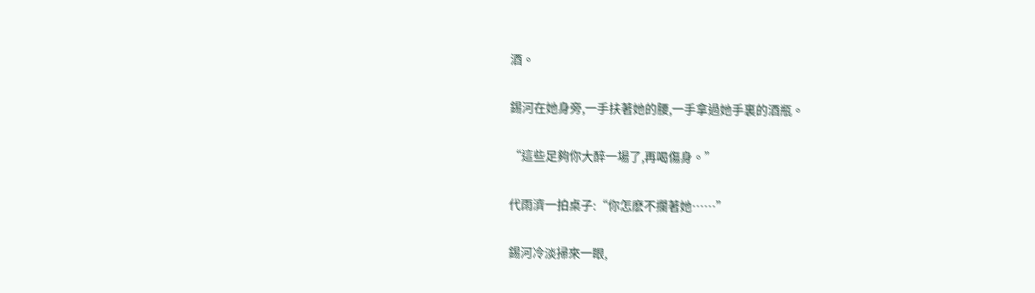酒。

錫河在她身旁,一手扶著她的腰,一手拿過她手裏的酒瓶。

“這些足夠你大醉一場了,再喝傷身。”

代雨濟一拍桌子:“你怎麽不攔著她……”

錫河冷淡掃來一眼,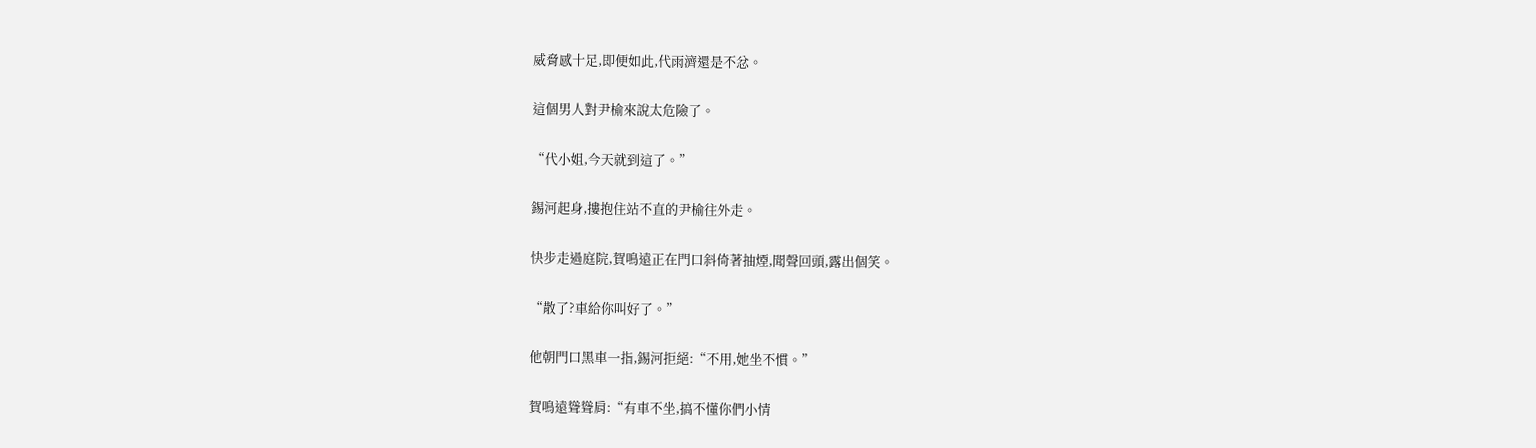威脅感十足,即便如此,代雨濟還是不忿。

這個男人對尹榆來說太危險了。

“代小姐,今天就到這了。”

錫河起身,摟抱住站不直的尹榆往外走。

快步走過庭院,賀鳴遠正在門口斜倚著抽煙,聞聲回頭,露出個笑。

“散了?車給你叫好了。”

他朝門口黑車一指,錫河拒絕:“不用,她坐不慣。”

賀鳴遠聳聳肩:“有車不坐,搞不懂你們小情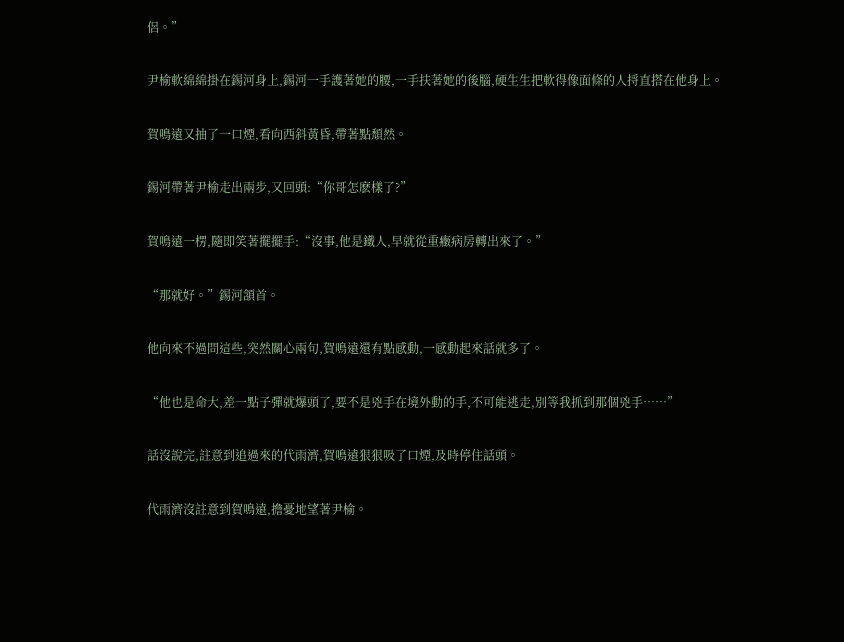侶。”

尹榆軟綿綿掛在錫河身上,錫河一手護著她的腰,一手扶著她的後腦,硬生生把軟得像面條的人捋直搭在他身上。

賀鳴遠又抽了一口煙,看向西斜黃昏,帶著點頹然。

錫河帶著尹榆走出兩步,又回頭:“你哥怎麽樣了?”

賀鳴遠一楞,隨即笑著擺擺手:“沒事,他是鐵人,早就從重癥病房轉出來了。”

“那就好。”錫河頷首。

他向來不過問這些,突然關心兩句,賀鳴遠還有點感動,一感動起來話就多了。

“他也是命大,差一點子彈就爆頭了,要不是兇手在境外動的手,不可能逃走,別等我抓到那個兇手……”

話沒說完,註意到追過來的代雨濟,賀鳴遠狠狠吸了口煙,及時停住話頭。

代雨濟沒註意到賀鳴遠,擔憂地望著尹榆。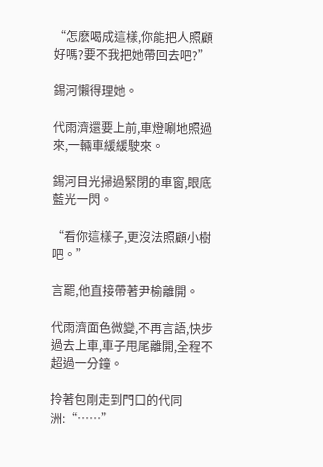“怎麽喝成這樣,你能把人照顧好嗎?要不我把她帶回去吧?”

錫河懶得理她。

代雨濟還要上前,車燈唰地照過來,一輛車緩緩駛來。

錫河目光掃過緊閉的車窗,眼底藍光一閃。

“看你這樣子,更沒法照顧小樹吧。”

言罷,他直接帶著尹榆離開。

代雨濟面色微變,不再言語,快步過去上車,車子甩尾離開,全程不超過一分鐘。

拎著包剛走到門口的代同洲:“……”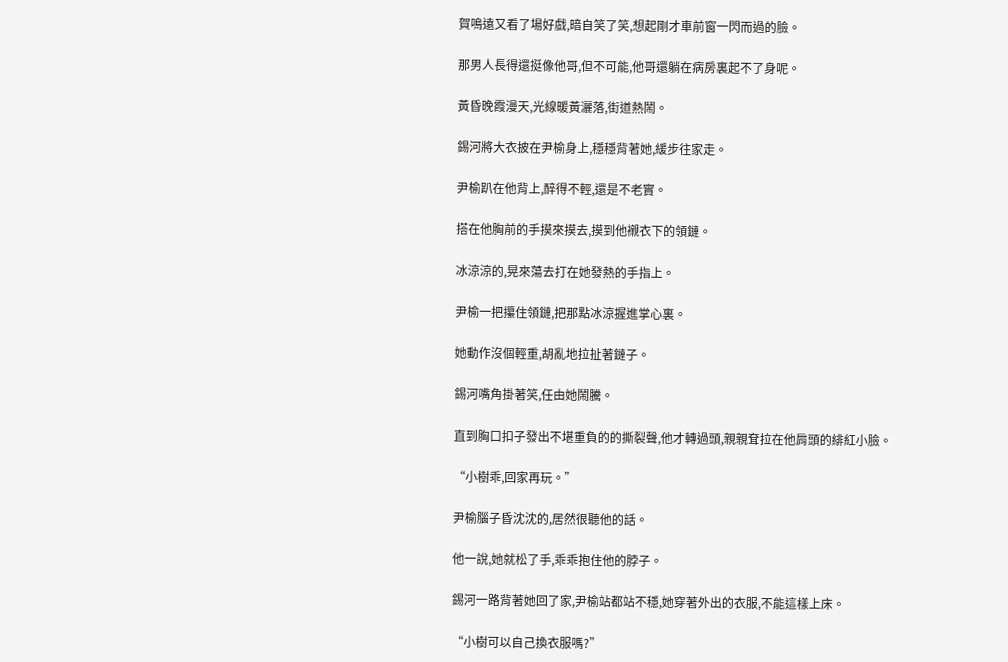賀鳴遠又看了場好戲,暗自笑了笑,想起剛才車前窗一閃而過的臉。

那男人長得還挺像他哥,但不可能,他哥還躺在病房裏起不了身呢。

黃昏晚霞漫天,光線暖黃灑落,街道熱鬧。

錫河將大衣披在尹榆身上,穩穩背著她,緩步往家走。

尹榆趴在他背上,醉得不輕,還是不老實。

搭在他胸前的手摸來摸去,摸到他襯衣下的領鏈。

冰涼涼的,晃來蕩去打在她發熱的手指上。

尹榆一把攥住領鏈,把那點冰涼握進掌心裏。

她動作沒個輕重,胡亂地拉扯著鏈子。

錫河嘴角掛著笑,任由她鬧騰。

直到胸口扣子發出不堪重負的的撕裂聲,他才轉過頭,親親耷拉在他肩頭的緋紅小臉。

“小樹乖,回家再玩。”

尹榆腦子昏沈沈的,居然很聽他的話。

他一說,她就松了手,乖乖抱住他的脖子。

錫河一路背著她回了家,尹榆站都站不穩,她穿著外出的衣服,不能這樣上床。

“小樹可以自己換衣服嗎?”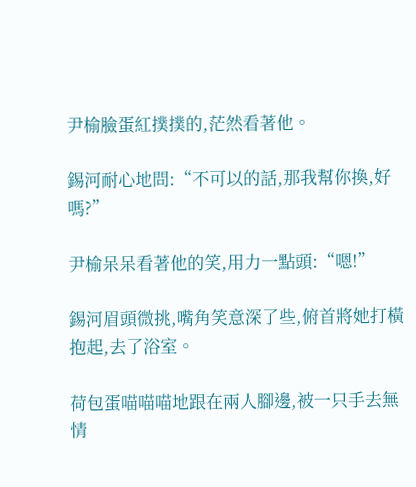尹榆臉蛋紅撲撲的,茫然看著他。

錫河耐心地問:“不可以的話,那我幫你換,好嗎?”

尹榆呆呆看著他的笑,用力一點頭:“嗯!”

錫河眉頭微挑,嘴角笑意深了些,俯首將她打橫抱起,去了浴室。

荷包蛋喵喵喵地跟在兩人腳邊,被一只手去無情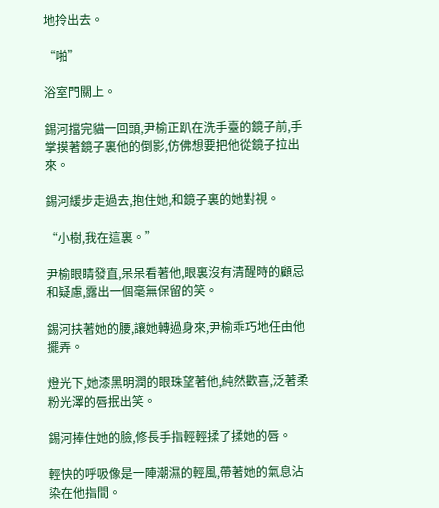地拎出去。

“啪”

浴室門關上。

錫河擋完貓一回頭,尹榆正趴在洗手臺的鏡子前,手掌摸著鏡子裏他的倒影,仿佛想要把他從鏡子拉出來。

錫河緩步走過去,抱住她,和鏡子裏的她對視。

“小樹,我在這裏。”

尹榆眼睛發直,呆呆看著他,眼裏沒有清醒時的顧忌和疑慮,露出一個毫無保留的笑。

錫河扶著她的腰,讓她轉過身來,尹榆乖巧地任由他擺弄。

燈光下,她漆黑明潤的眼珠望著他,純然歡喜,泛著柔粉光澤的唇抿出笑。

錫河捧住她的臉,修長手指輕輕揉了揉她的唇。

輕快的呼吸像是一陣潮濕的輕風,帶著她的氣息沾染在他指間。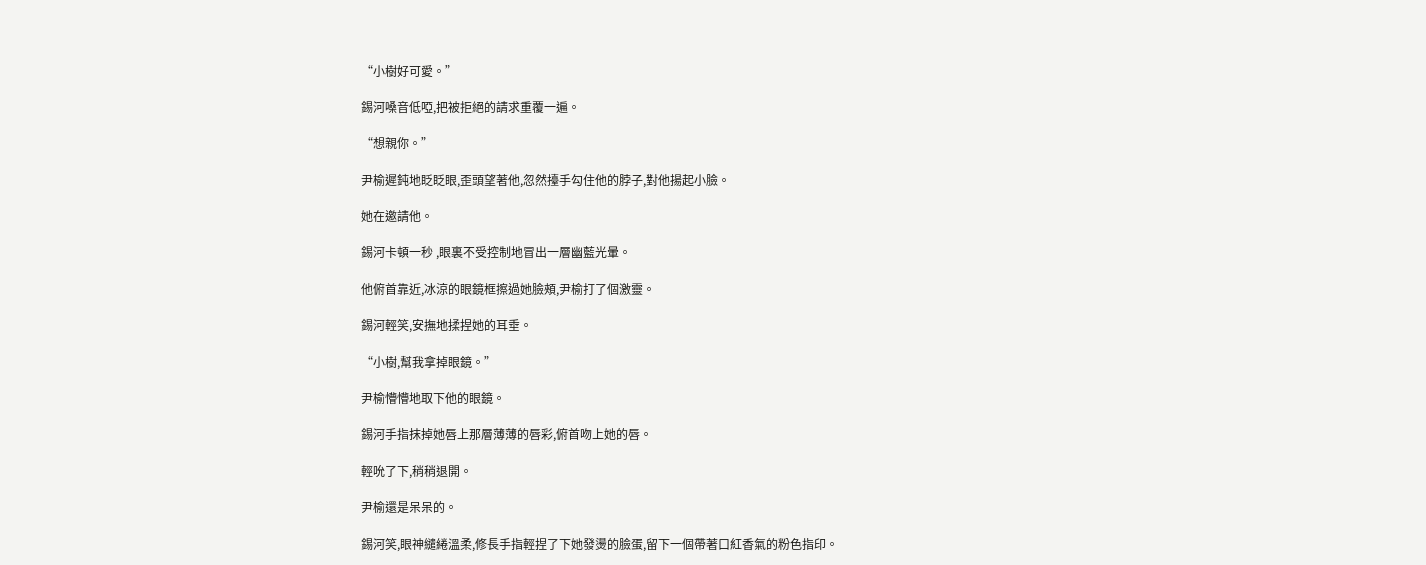“小樹好可愛。”

錫河嗓音低啞,把被拒絕的請求重覆一遍。

“想親你。”

尹榆遲鈍地眨眨眼,歪頭望著他,忽然擡手勾住他的脖子,對他揚起小臉。

她在邀請他。

錫河卡頓一秒 ,眼裏不受控制地冒出一層幽藍光暈。

他俯首靠近,冰涼的眼鏡框擦過她臉頰,尹榆打了個激靈。

錫河輕笑,安撫地揉捏她的耳垂。

“小樹,幫我拿掉眼鏡。”

尹榆懵懵地取下他的眼鏡。

錫河手指抹掉她唇上那層薄薄的唇彩,俯首吻上她的唇。

輕吮了下,稍稍退開。

尹榆還是呆呆的。

錫河笑,眼神繾綣溫柔,修長手指輕捏了下她發燙的臉蛋,留下一個帶著口紅香氣的粉色指印。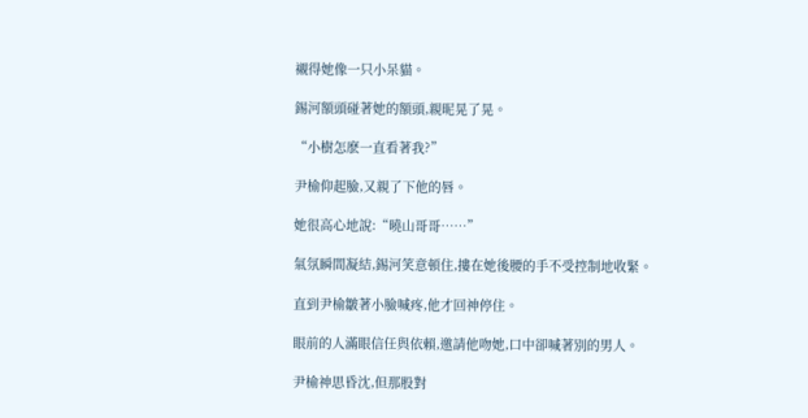襯得她像一只小呆貓。

錫河額頭碰著她的額頭,親昵晃了晃。

“小樹怎麽一直看著我?”

尹榆仰起臉,又親了下他的唇。

她很高心地說:“曉山哥哥……”

氣氛瞬間凝結,錫河笑意頓住,摟在她後腰的手不受控制地收緊。

直到尹榆皺著小臉喊疼,他才回神停住。

眼前的人滿眼信任與依賴,邀請他吻她,口中卻喊著別的男人。

尹榆神思昏沈,但那股對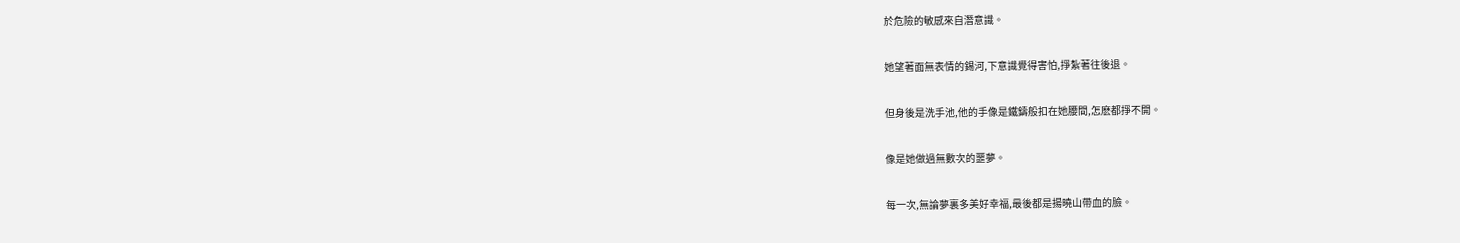於危險的敏感來自潛意識。

她望著面無表情的錫河,下意識覺得害怕,掙紮著往後退。

但身後是洗手池,他的手像是鐵鑄般扣在她腰間,怎麽都掙不開。

像是她做過無數次的噩夢。

每一次,無論夢裏多美好幸福,最後都是揚曉山帶血的臉。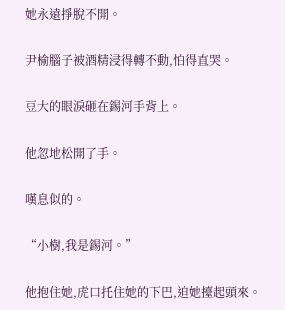她永遠掙脫不開。

尹榆腦子被酒精浸得轉不動,怕得直哭。

豆大的眼淚砸在錫河手背上。

他忽地松開了手。

嘆息似的。

“小樹,我是錫河。”

他抱住她,虎口托住她的下巴,迫她擡起頭來。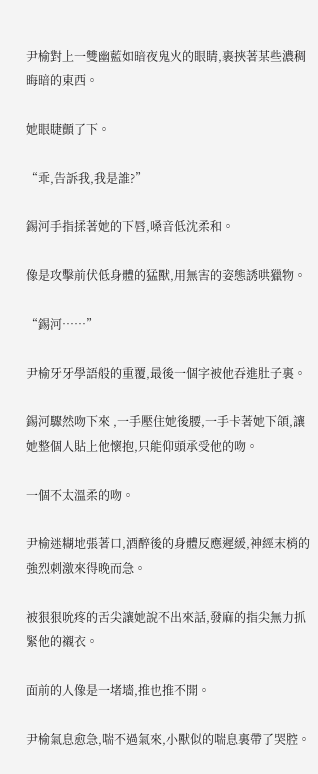尹榆對上一雙幽藍如暗夜鬼火的眼睛,裹挾著某些濃稠晦暗的東西。

她眼睫顫了下。

“乖,告訴我,我是誰?”

錫河手指揉著她的下唇,嗓音低沈柔和。

像是攻擊前伏低身體的猛獸,用無害的姿態誘哄獵物。

“錫河……”

尹榆牙牙學語般的重覆,最後一個字被他吞進肚子裏。

錫河驟然吻下來 ,一手壓住她後腰,一手卡著她下頜,讓她整個人貼上他懷抱,只能仰頭承受他的吻。

一個不太溫柔的吻。

尹榆迷糊地張著口,酒醉後的身體反應遲緩,神經末梢的強烈刺激來得晚而急。

被狠狠吮疼的舌尖讓她說不出來話,發麻的指尖無力抓緊他的襯衣。

面前的人像是一堵墻,推也推不開。

尹榆氣息愈急,喘不過氣來,小獸似的喘息裏帶了哭腔。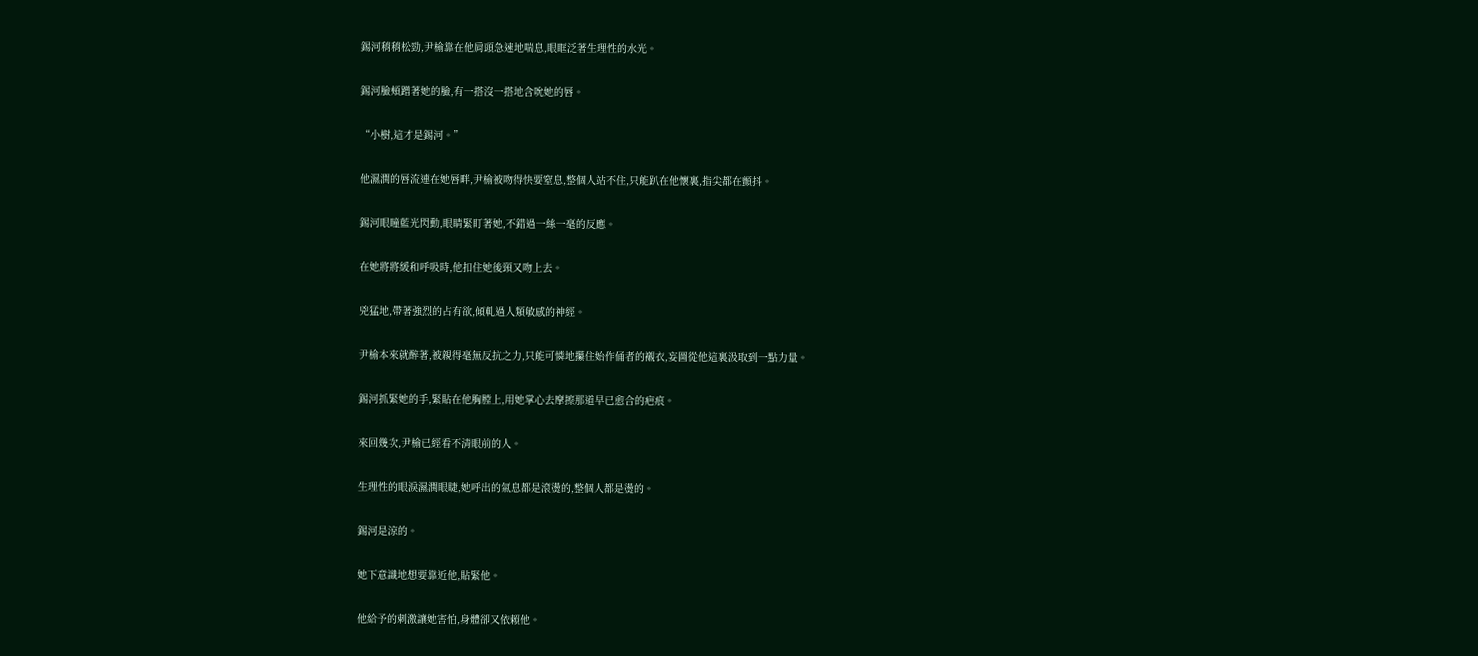錫河稍稍松勁,尹榆靠在他肩頭急速地喘息,眼眶泛著生理性的水光。

錫河臉頰蹭著她的臉,有一搭沒一搭地含吮她的唇。

“小樹,這才是錫河。”

他濕潤的唇流連在她唇畔,尹榆被吻得快要窒息,整個人站不住,只能趴在他懷裏,指尖都在顫抖。

錫河眼瞳藍光閃動,眼睛緊盯著她,不錯過一絲一毫的反應。

在她將將緩和呼吸時,他扣住她後頸又吻上去。

兇猛地,帶著強烈的占有欲,傾軋過人類敏感的神經。

尹榆本來就醉著,被親得毫無反抗之力,只能可憐地攥住始作俑者的襯衣,妄圖從他這裏汲取到一點力量。

錫河抓緊她的手,緊貼在他胸膛上,用她掌心去摩擦那道早已愈合的疤痕。

來回幾次,尹榆已經看不清眼前的人。

生理性的眼淚濕潤眼睫,她呼出的氣息都是滾燙的,整個人都是燙的。

錫河是涼的。

她下意識地想要靠近他,貼緊他。

他給予的刺激讓她害怕,身體卻又依賴他。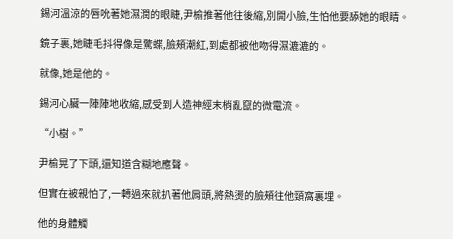錫河溫涼的唇吮著她濕潤的眼睫,尹榆推著他往後縮,別開小臉,生怕他要舔她的眼睛。

鏡子裏,她睫毛抖得像是驚蝶,臉頰潮紅,到處都被他吻得濕漉漉的。

就像,她是他的。

錫河心臟一陣陣地收縮,感受到人造神經末梢亂竄的微電流。

“小樹。”

尹榆晃了下頭,還知道含糊地應聲。

但實在被親怕了,一轉過來就扒著他肩頭,將熱燙的臉頰往他頸窩裏埋。

他的身體觸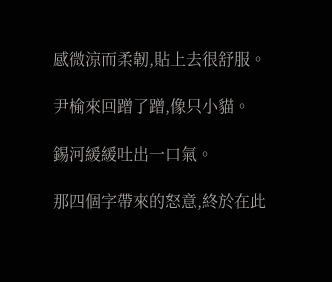感微涼而柔韌,貼上去很舒服。

尹榆來回蹭了蹭,像只小貓。

錫河緩緩吐出一口氣。

那四個字帶來的怒意,終於在此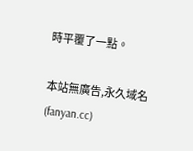時平覆了一點。

本站無廣告,永久域名(fanyan.cc)